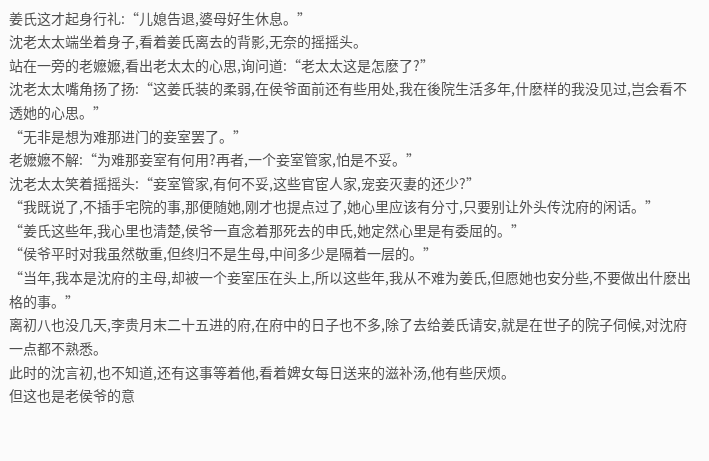姜氏这才起身行礼:“儿媳告退,婆母好生休息。”
沈老太太端坐着身子,看着姜氏离去的背影,无奈的摇摇头。
站在一旁的老嬷嬷,看出老太太的心思,询问道:“老太太这是怎麽了?”
沈老太太嘴角扬了扬:“这姜氏装的柔弱,在侯爷面前还有些用处,我在後院生活多年,什麽样的我没见过,岂会看不透她的心思。”
“无非是想为难那进门的妾室罢了。”
老嬷嬷不解:“为难那妾室有何用?再者,一个妾室管家,怕是不妥。”
沈老太太笑着摇摇头:“妾室管家,有何不妥,这些官宦人家,宠妾灭妻的还少?”
“我既说了,不插手宅院的事,那便随她,刚才也提点过了,她心里应该有分寸,只要别让外头传沈府的闲话。”
“姜氏这些年,我心里也清楚,侯爷一直念着那死去的申氏,她定然心里是有委屈的。”
“侯爷平时对我虽然敬重,但终归不是生母,中间多少是隔着一层的。”
“当年,我本是沈府的主母,却被一个妾室压在头上,所以这些年,我从不难为姜氏,但愿她也安分些,不要做出什麽出格的事。”
离初八也没几天,李贵月末二十五进的府,在府中的日子也不多,除了去给姜氏请安,就是在世子的院子伺候,对沈府一点都不熟悉。
此时的沈言初,也不知道,还有这事等着他,看着婢女每日送来的滋补汤,他有些厌烦。
但这也是老侯爷的意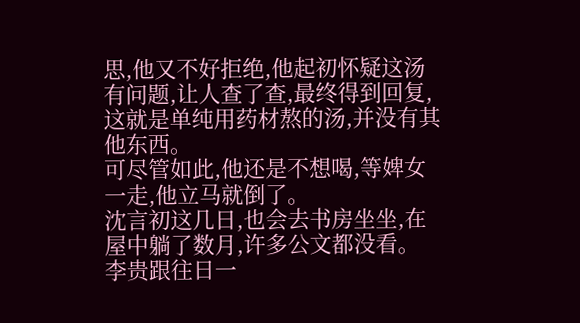思,他又不好拒绝,他起初怀疑这汤有问题,让人查了查,最终得到回复,这就是单纯用药材熬的汤,并没有其他东西。
可尽管如此,他还是不想喝,等婢女一走,他立马就倒了。
沈言初这几日,也会去书房坐坐,在屋中躺了数月,许多公文都没看。
李贵跟往日一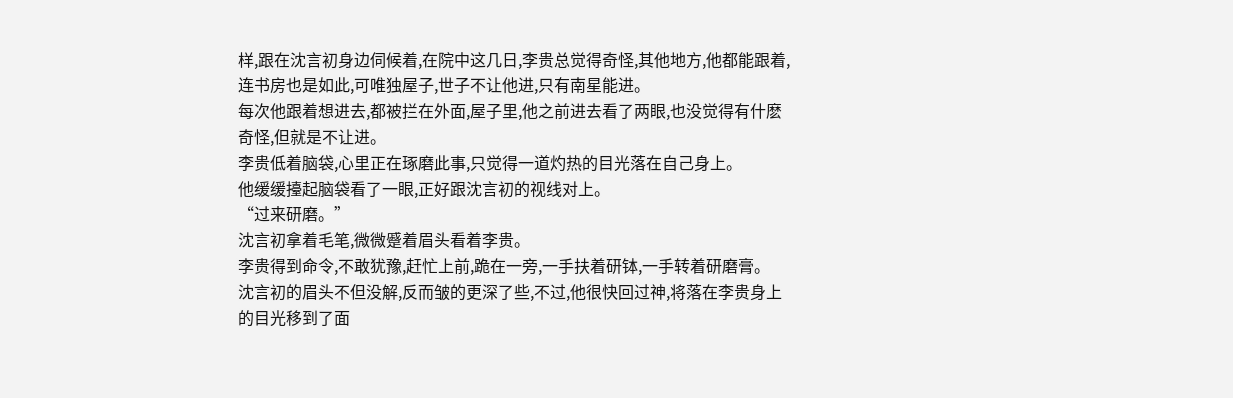样,跟在沈言初身边伺候着,在院中这几日,李贵总觉得奇怪,其他地方,他都能跟着,连书房也是如此,可唯独屋子,世子不让他进,只有南星能进。
每次他跟着想进去,都被拦在外面,屋子里,他之前进去看了两眼,也没觉得有什麽奇怪,但就是不让进。
李贵低着脑袋,心里正在琢磨此事,只觉得一道灼热的目光落在自己身上。
他缓缓擡起脑袋看了一眼,正好跟沈言初的视线对上。
“过来研磨。”
沈言初拿着毛笔,微微蹙着眉头看着李贵。
李贵得到命令,不敢犹豫,赶忙上前,跪在一旁,一手扶着研钵,一手转着研磨膏。
沈言初的眉头不但没解,反而皱的更深了些,不过,他很快回过神,将落在李贵身上的目光移到了面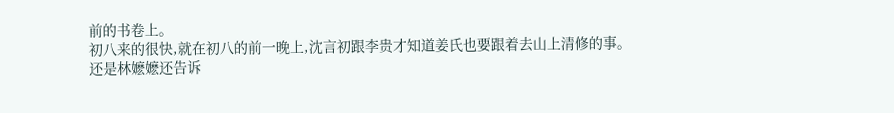前的书卷上。
初八来的很快,就在初八的前一晚上,沈言初跟李贵才知道姜氏也要跟着去山上清修的事。
还是林嬷嬷还告诉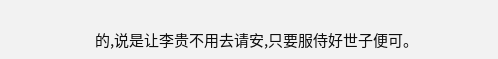的,说是让李贵不用去请安,只要服侍好世子便可。